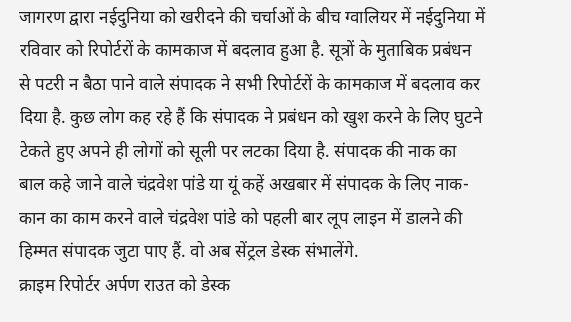जागरण द्वारा नईदुनिया को खरीदने की चर्चाओं के बीच ग्वालियर में नईदुनिया में रविवार को रिपोर्टरों के कामकाज में बदलाव हुआ है. सूत्रों के मुताबिक प्रबंधन से पटरी न बैठा पाने वाले संपादक ने सभी रिपोर्टरों के कामकाज में बदलाव कर दिया है. कुछ लोग कह रहे हैं कि संपादक ने प्रबंधन को खुश करने के लिए घुटने टेकते हुए अपने ही लोगों को सूली पर लटका दिया है. संपादक की नाक का बाल कहे जाने वाले चंद्रवेश पांडे या यूं कहें अखबार में संपादक के लिए नाक-कान का काम करने वाले चंद्रवेश पांडे को पहली बार लूप लाइन में डालने की हिम्मत संपादक जुटा पाए हैं. वो अब सेंट्रल डेस्क संभालेंगे.
क्राइम रिपोर्टर अर्पण राउत को डेस्क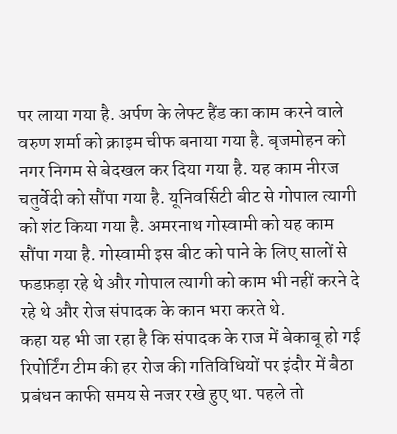पर लाया गया है. अर्पण के लेफ्ट हैंड का काम करने वाले वरुण शर्मा को क्राइम चीफ बनाया गया है. बृजमोहन को नगर निगम से बेदखल कर दिया गया है. यह काम नीरज चतुर्वेदी को सौंपा गया है. यूनिवर्सिटी बीट से गोपाल त्यागी को शंट किया गया है. अमरनाथ गोस्वामी को यह काम सौंपा गया है. गोस्वामी इस बीट को पाने के लिए सालों से फडफ़ड़ा रहे थे और गोपाल त्यागी को काम भी नहीं करने दे रहे थे और रोज संपादक के कान भरा करते थे.
कहा यह भी जा रहा है कि संपादक के राज में बेकाबू हो गई रिपोर्टिंग टीम की हर रोज की गतिविधियों पर इंदौर में बैठा प्रबंधन काफी समय से नजर रखे हुए था. पहले तो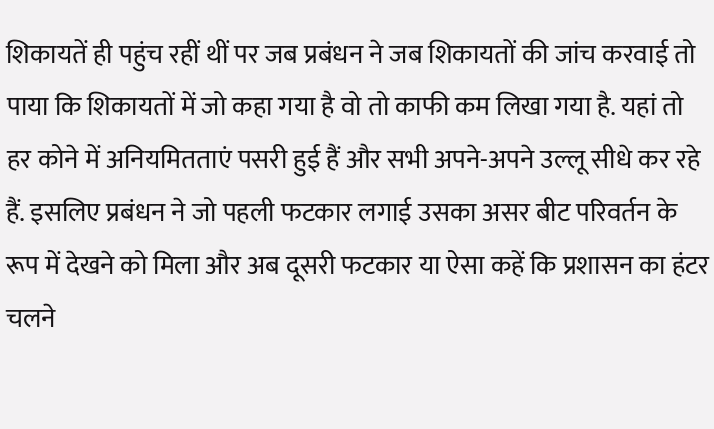शिकायतें ही पहुंच रहीं थीं पर जब प्रबंधन ने जब शिकायतों की जांच करवाई तो पाया कि शिकायतों में जो कहा गया है वो तो काफी कम लिखा गया है. यहां तो हर कोने में अनियमितताएं पसरी हुई हैं और सभी अपने-अपने उल्लू सीधे कर रहे हैं. इसलिए प्रबंधन ने जो पहली फटकार लगाई उसका असर बीट परिवर्तन के रूप में देखने को मिला और अब दूसरी फटकार या ऐसा कहें कि प्रशासन का हंटर चलने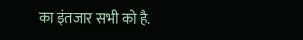का इंतजार सभी को है.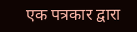एक पत्रकार द्वारा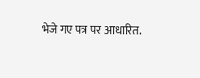भेजे गए पत्र पर आधारित.